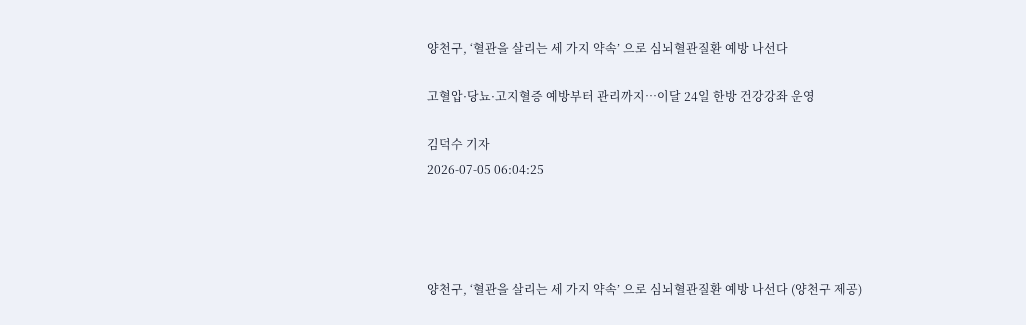양천구, ‘혈관을 살리는 세 가지 약속’ 으로 심뇌혈관질환 예방 나선다

고혈압·당뇨·고지혈증 예방부터 관리까지…이달 24일 한방 건강강좌 운영

김덕수 기자
2026-07-05 06:04:25




양천구, ‘혈관을 살리는 세 가지 약속’ 으로 심뇌혈관질환 예방 나선다 (양천구 제공)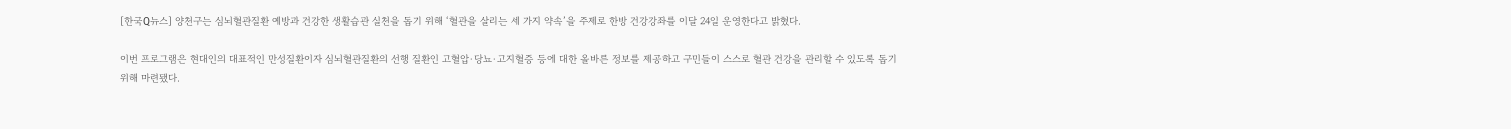[한국Q뉴스] 양천구는 심뇌혈관질환 예방과 건강한 생활습관 실천을 돕기 위해 ‘혈관을 살리는 세 가지 약속’을 주제로 한방 건강강좌를 이달 24일 운영한다고 밝혔다.

이번 프로그램은 현대인의 대표적인 만성질환이자 심뇌혈관질환의 선행 질환인 고혈압·당뇨·고지혈증 등에 대한 올바른 정보를 제공하고 구민들이 스스로 혈관 건강을 관리할 수 있도록 돕기 위해 마련됐다.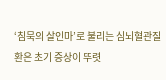‘침묵의 살인마’로 불리는 심뇌혈관질환은 초기 증상이 뚜렷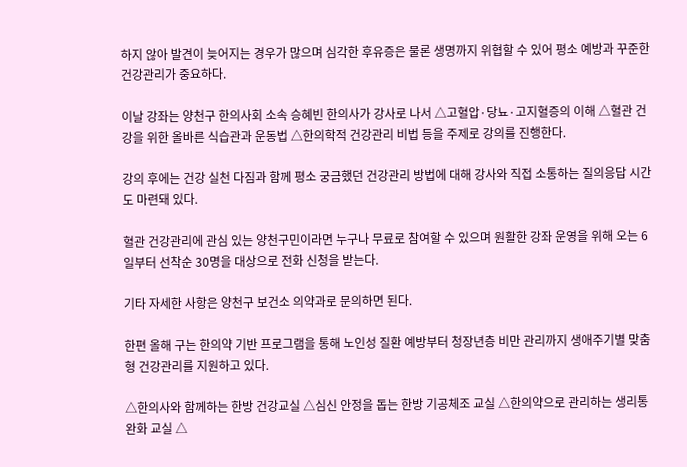하지 않아 발견이 늦어지는 경우가 많으며 심각한 후유증은 물론 생명까지 위협할 수 있어 평소 예방과 꾸준한 건강관리가 중요하다.

이날 강좌는 양천구 한의사회 소속 승혜빈 한의사가 강사로 나서 △고혈압·당뇨·고지혈증의 이해 △혈관 건강을 위한 올바른 식습관과 운동법 △한의학적 건강관리 비법 등을 주제로 강의를 진행한다.

강의 후에는 건강 실천 다짐과 함께 평소 궁금했던 건강관리 방법에 대해 강사와 직접 소통하는 질의응답 시간도 마련돼 있다.

혈관 건강관리에 관심 있는 양천구민이라면 누구나 무료로 참여할 수 있으며 원활한 강좌 운영을 위해 오는 6일부터 선착순 30명을 대상으로 전화 신청을 받는다.

기타 자세한 사항은 양천구 보건소 의약과로 문의하면 된다.

한편 올해 구는 한의약 기반 프로그램을 통해 노인성 질환 예방부터 청장년층 비만 관리까지 생애주기별 맞춤형 건강관리를 지원하고 있다.

△한의사와 함께하는 한방 건강교실 △심신 안정을 돕는 한방 기공체조 교실 △한의약으로 관리하는 생리통 완화 교실 △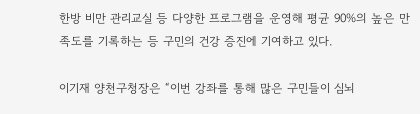한방 비만 관리교실 등 다양한 프로그램을 운영해 평균 90%의 높은 만족도를 기록하는 등 구민의 건강 증진에 기여하고 있다.

이기재 양천구청장은 “이번 강좌를 통해 많은 구민들이 심뇌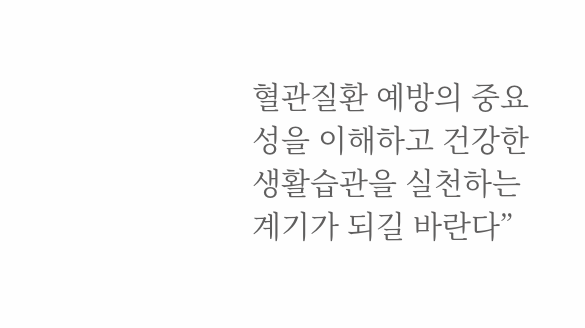혈관질환 예방의 중요성을 이해하고 건강한 생활습관을 실천하는 계기가 되길 바란다”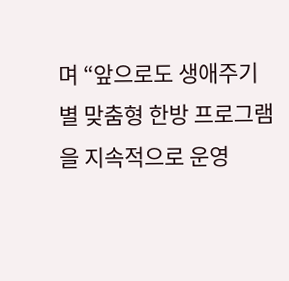며 “앞으로도 생애주기별 맞춤형 한방 프로그램을 지속적으로 운영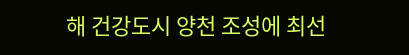해 건강도시 양천 조성에 최선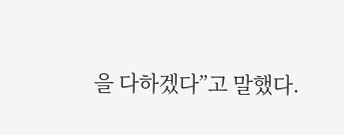을 다하겠다”고 말했다.